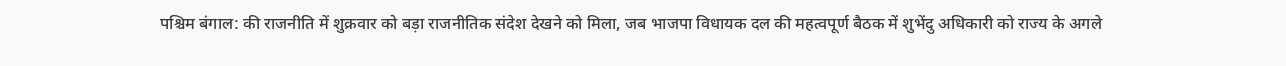पश्चिम बंगाल: की राजनीति में शुक्रवार को बड़ा राजनीतिक संदेश देखने को मिला, जब भाजपा विधायक दल की महत्वपूर्ण बैठक में शुभेंदु अधिकारी को राज्य के अगले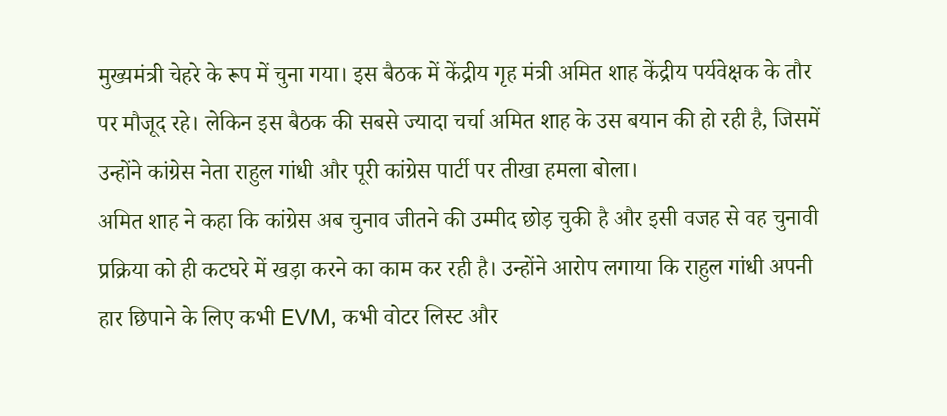मुख्यमंत्री चेहरे के रूप में चुना गया। इस बैठक में केंद्रीय गृह मंत्री अमित शाह केंद्रीय पर्यवेक्षक के तौर पर मौजूद रहे। लेकिन इस बैठक की सबसे ज्यादा चर्चा अमित शाह के उस बयान की हो रही है, जिसमें उन्होंने कांग्रेस नेता राहुल गांधी और पूरी कांग्रेस पार्टी पर तीखा हमला बोला।
अमित शाह ने कहा कि कांग्रेस अब चुनाव जीतने की उम्मीद छोड़ चुकी है और इसी वजह से वह चुनावी प्रक्रिया को ही कटघरे में खड़ा करने का काम कर रही है। उन्होंने आरोप लगाया कि राहुल गांधी अपनी हार छिपाने के लिए कभी EVM, कभी वोटर लिस्ट और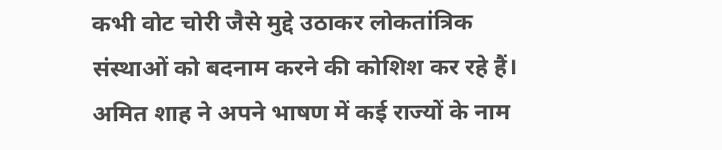कभी वोट चोरी जैसे मुद्दे उठाकर लोकतांत्रिक संस्थाओं को बदनाम करने की कोशिश कर रहे हैं।
अमित शाह ने अपने भाषण में कई राज्यों के नाम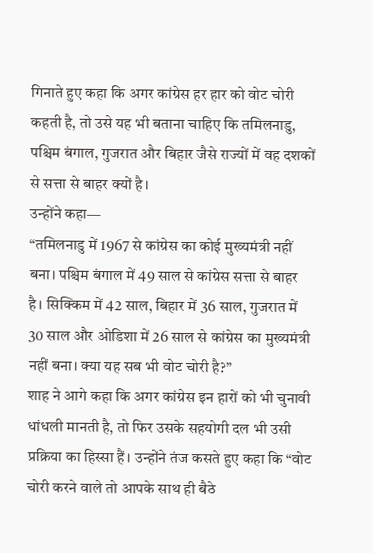गिनाते हुए कहा कि अगर कांग्रेस हर हार को वोट चोरी कहती है, तो उसे यह भी बताना चाहिए कि तमिलनाडु, पश्चिम बंगाल, गुजरात और बिहार जैसे राज्यों में वह दशकों से सत्ता से बाहर क्यों है।
उन्होंने कहा—
“तमिलनाडु में 1967 से कांग्रेस का कोई मुख्यमंत्री नहीं बना। पश्चिम बंगाल में 49 साल से कांग्रेस सत्ता से बाहर है। सिक्किम में 42 साल, बिहार में 36 साल, गुजरात में 30 साल और ओडिशा में 26 साल से कांग्रेस का मुख्यमंत्री नहीं बना। क्या यह सब भी वोट चोरी है?”
शाह ने आगे कहा कि अगर कांग्रेस इन हारों को भी चुनावी धांधली मानती है, तो फिर उसके सहयोगी दल भी उसी प्रक्रिया का हिस्सा हैं। उन्होंने तंज कसते हुए कहा कि “वोट चोरी करने वाले तो आपके साथ ही बैठे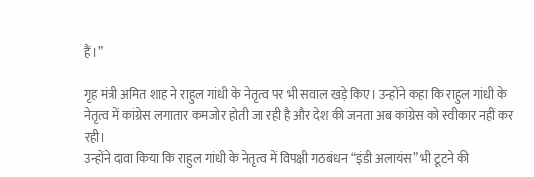हैं।”

गृह मंत्री अमित शाह ने राहुल गांधी के नेतृत्व पर भी सवाल खड़े किए। उन्होंने कहा कि राहुल गांधी के नेतृत्व में कांग्रेस लगातार कमजोर होती जा रही है और देश की जनता अब कांग्रेस को स्वीकार नहीं कर रही।
उन्होंने दावा किया कि राहुल गांधी के नेतृत्व में विपक्षी गठबंधन “इंडी अलायंस” भी टूटने की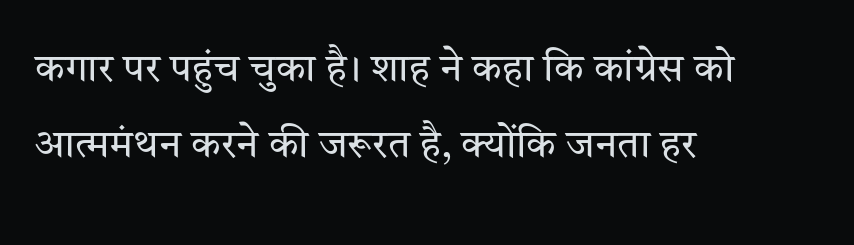कगार पर पहुंच चुका है। शाह ने कहा कि कांग्रेस को आत्ममंथन करने की जरूरत है, क्योंकि जनता हर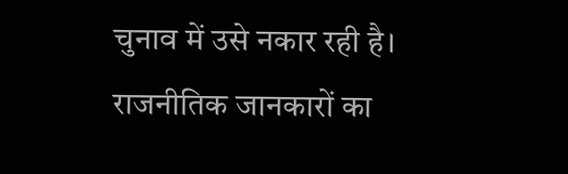चुनाव में उसे नकार रही है।
राजनीतिक जानकारों का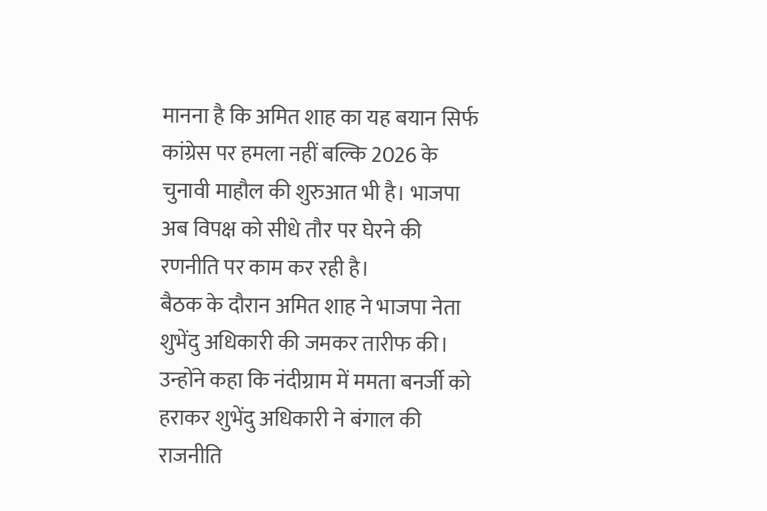मानना है कि अमित शाह का यह बयान सिर्फ कांग्रेस पर हमला नहीं बल्कि 2026 के चुनावी माहौल की शुरुआत भी है। भाजपा अब विपक्ष को सीधे तौर पर घेरने की रणनीति पर काम कर रही है।
बैठक के दौरान अमित शाह ने भाजपा नेता शुभेंदु अधिकारी की जमकर तारीफ की। उन्होंने कहा कि नंदीग्राम में ममता बनर्जी को हराकर शुभेंदु अधिकारी ने बंगाल की राजनीति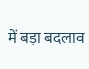में बड़ा बदलाव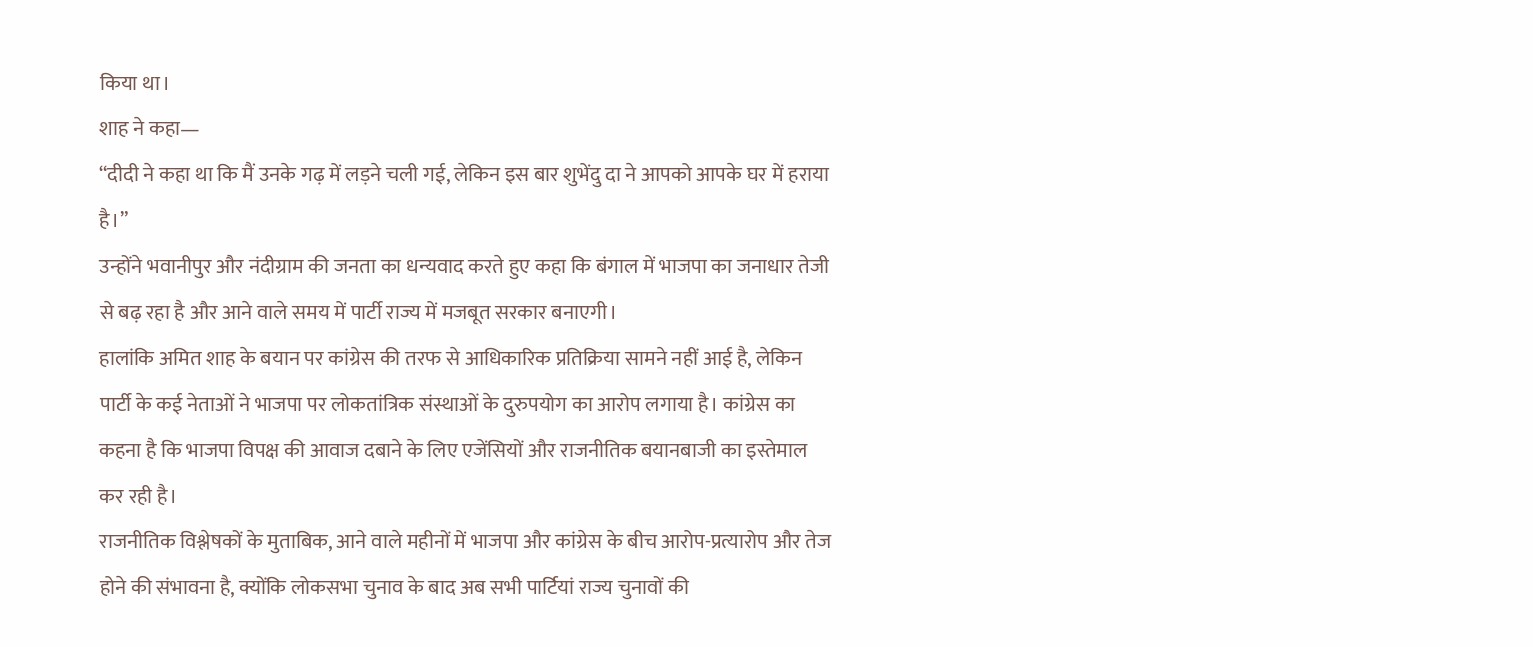किया था।
शाह ने कहा—
“दीदी ने कहा था कि मैं उनके गढ़ में लड़ने चली गई, लेकिन इस बार शुभेंदु दा ने आपको आपके घर में हराया है।”
उन्होंने भवानीपुर और नंदीग्राम की जनता का धन्यवाद करते हुए कहा कि बंगाल में भाजपा का जनाधार तेजी से बढ़ रहा है और आने वाले समय में पार्टी राज्य में मजबूत सरकार बनाएगी।
हालांकि अमित शाह के बयान पर कांग्रेस की तरफ से आधिकारिक प्रतिक्रिया सामने नहीं आई है, लेकिन पार्टी के कई नेताओं ने भाजपा पर लोकतांत्रिक संस्थाओं के दुरुपयोग का आरोप लगाया है। कांग्रेस का कहना है कि भाजपा विपक्ष की आवाज दबाने के लिए एजेंसियों और राजनीतिक बयानबाजी का इस्तेमाल कर रही है।
राजनीतिक विश्लेषकों के मुताबिक, आने वाले महीनों में भाजपा और कांग्रेस के बीच आरोप-प्रत्यारोप और तेज होने की संभावना है, क्योंकि लोकसभा चुनाव के बाद अब सभी पार्टियां राज्य चुनावों की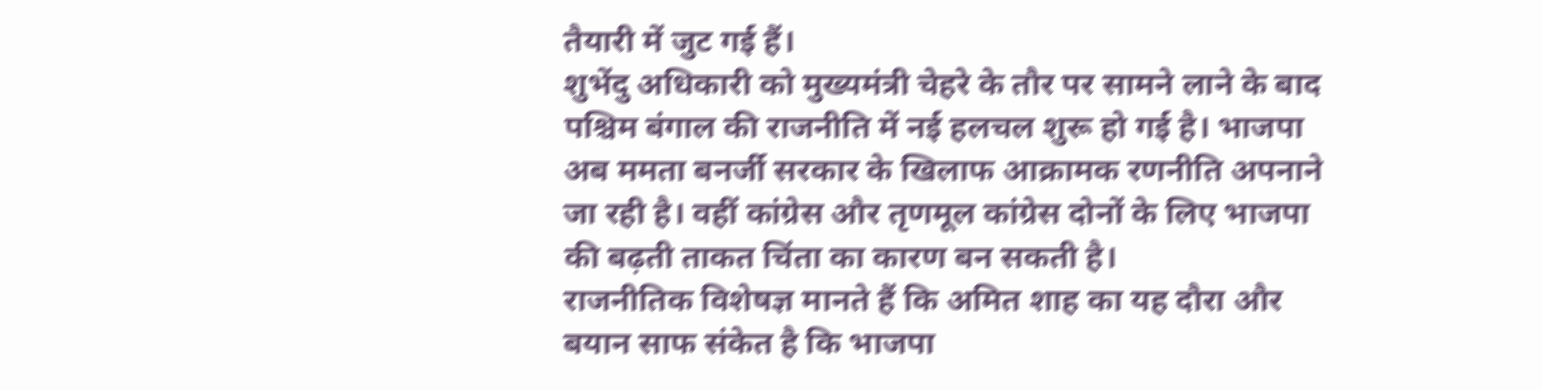तैयारी में जुट गई हैं।
शुभेंदु अधिकारी को मुख्यमंत्री चेहरे के तौर पर सामने लाने के बाद पश्चिम बंगाल की राजनीति में नई हलचल शुरू हो गई है। भाजपा अब ममता बनर्जी सरकार के खिलाफ आक्रामक रणनीति अपनाने जा रही है। वहीं कांग्रेस और तृणमूल कांग्रेस दोनों के लिए भाजपा की बढ़ती ताकत चिंता का कारण बन सकती है।
राजनीतिक विशेषज्ञ मानते हैं कि अमित शाह का यह दौरा और बयान साफ संकेत है कि भाजपा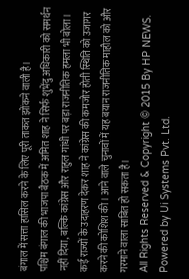बंगाल में सत्ता हासिल करने के लिए पूरी ताकत झोंकने वाली है।
पश्चिम बंगाल की भाजपा बैठक में अमित शाह ने सिर्फ शुभेंदु अधिकारी को समर्थन नहीं दिया, बल्कि कांग्रेस और राहुल गांधी पर बड़ा राजनीतिक हमला भी बोला। कई राज्यों के उदाहरण देकर शाह ने कांग्रेस की कमजोर होती स्थिति को उजागर करने की कोशिश की। आने वाले चुनावों में यह बयान राजनीतिक माहौल को और गरमाने वाला साबित हो सकता है।
All Rights Reserved & Copyright © 2015 By HP NEWS. Powered by Ui Systems Pvt. Ltd.